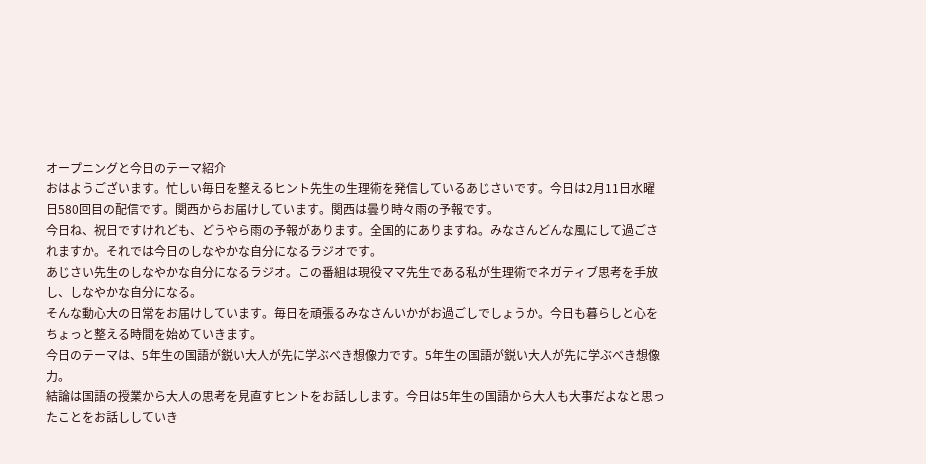オープニングと今日のテーマ紹介
おはようございます。忙しい毎日を整えるヒント先生の生理術を発信しているあじさいです。今日は2月11日水曜日580回目の配信です。関西からお届けしています。関西は曇り時々雨の予報です。
今日ね、祝日ですけれども、どうやら雨の予報があります。全国的にありますね。みなさんどんな風にして過ごされますか。それでは今日のしなやかな自分になるラジオです。
あじさい先生のしなやかな自分になるラジオ。この番組は現役ママ先生である私が生理術でネガティブ思考を手放し、しなやかな自分になる。
そんな動心大の日常をお届けしています。毎日を頑張るみなさんいかがお過ごしでしょうか。今日も暮らしと心をちょっと整える時間を始めていきます。
今日のテーマは、5年生の国語が鋭い大人が先に学ぶべき想像力です。5年生の国語が鋭い大人が先に学ぶべき想像力。
結論は国語の授業から大人の思考を見直すヒントをお話しします。今日は5年生の国語から大人も大事だよなと思ったことをお話ししていき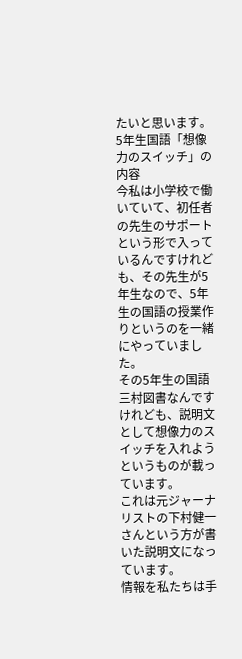たいと思います。
5年生国語「想像力のスイッチ」の内容
今私は小学校で働いていて、初任者の先生のサポートという形で入っているんですけれども、その先生が5年生なので、5年生の国語の授業作りというのを一緒にやっていました。
その5年生の国語三村図書なんですけれども、説明文として想像力のスイッチを入れようというものが載っています。
これは元ジャーナリストの下村健一さんという方が書いた説明文になっています。
情報を私たちは手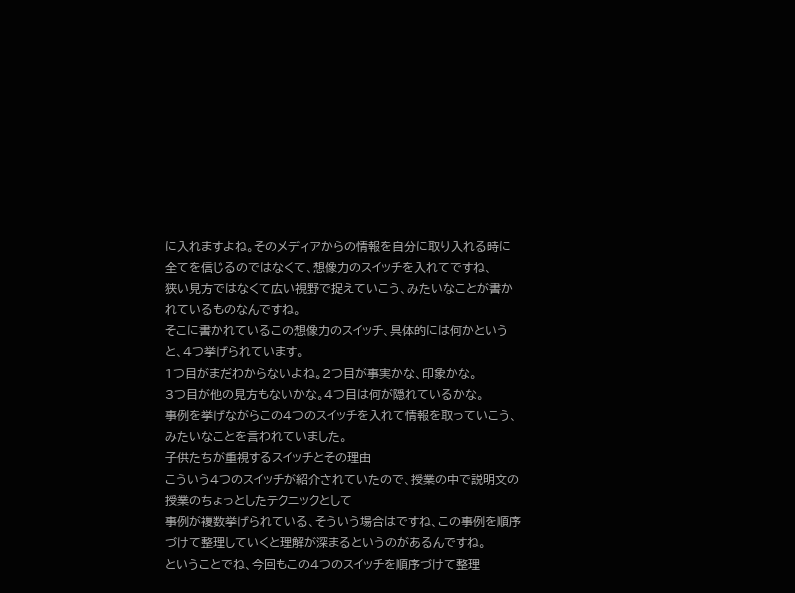に入れますよね。そのメディアからの情報を自分に取り入れる時に全てを信じるのではなくて、想像力のスイッチを入れてですね、
狭い見方ではなくて広い視野で捉えていこう、みたいなことが書かれているものなんですね。
そこに書かれているこの想像力のスイッチ、具体的には何かというと、4つ挙げられています。
1つ目がまだわからないよね。2つ目が事実かな、印象かな。
3つ目が他の見方もないかな。4つ目は何が隠れているかな。
事例を挙げながらこの4つのスイッチを入れて情報を取っていこう、みたいなことを言われていました。
子供たちが重視するスイッチとその理由
こういう4つのスイッチが紹介されていたので、授業の中で説明文の授業のちょっとしたテクニックとして
事例が複数挙げられている、そういう場合はですね、この事例を順序づけて整理していくと理解が深まるというのがあるんですね。
ということでね、今回もこの4つのスイッチを順序づけて整理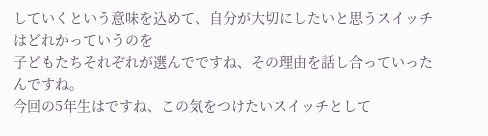していくという意味を込めて、自分が大切にしたいと思うスイッチはどれかっていうのを
子どもたちそれぞれが選んでですね、その理由を話し合っていったんですね。
今回の5年生はですね、この気をつけたいスイッチとして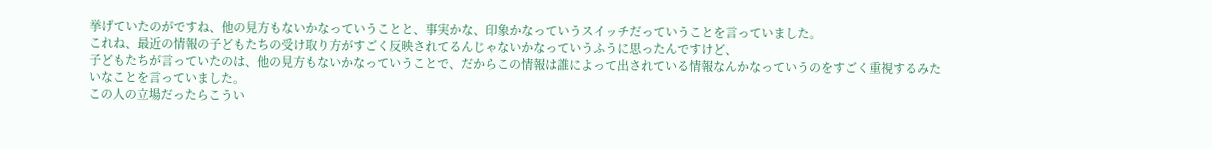挙げていたのがですね、他の見方もないかなっていうことと、事実かな、印象かなっていうスイッチだっていうことを言っていました。
これね、最近の情報の子どもたちの受け取り方がすごく反映されてるんじゃないかなっていうふうに思ったんですけど、
子どもたちが言っていたのは、他の見方もないかなっていうことで、だからこの情報は誰によって出されている情報なんかなっていうのをすごく重視するみたいなことを言っていました。
この人の立場だったらこうい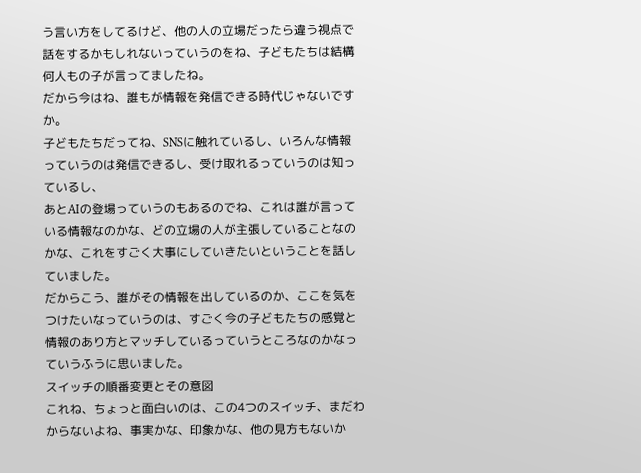う言い方をしてるけど、他の人の立場だったら違う視点で話をするかもしれないっていうのをね、子どもたちは結構何人もの子が言ってましたね。
だから今はね、誰もが情報を発信できる時代じゃないですか。
子どもたちだってね、SNSに触れているし、いろんな情報っていうのは発信できるし、受け取れるっていうのは知っているし、
あとAIの登場っていうのもあるのでね、これは誰が言っている情報なのかな、どの立場の人が主張していることなのかな、これをすごく大事にしていきたいということを話していました。
だからこう、誰がその情報を出しているのか、ここを気をつけたいなっていうのは、すごく今の子どもたちの感覚と情報のあり方とマッチしているっていうところなのかなっていうふうに思いました。
スイッチの順番変更とその意図
これね、ちょっと面白いのは、この4つのスイッチ、まだわからないよね、事実かな、印象かな、他の見方もないか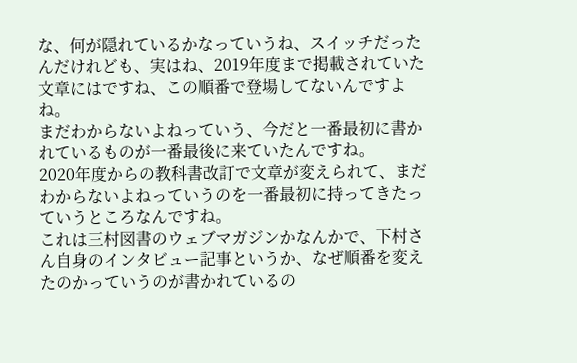な、何が隠れているかなっていうね、スイッチだったんだけれども、実はね、2019年度まで掲載されていた文章にはですね、この順番で登場してないんですよね。
まだわからないよねっていう、今だと一番最初に書かれているものが一番最後に来ていたんですね。
2020年度からの教科書改訂で文章が変えられて、まだわからないよねっていうのを一番最初に持ってきたっていうところなんですね。
これは三村図書のウェブマガジンかなんかで、下村さん自身のインタビュー記事というか、なぜ順番を変えたのかっていうのが書かれているの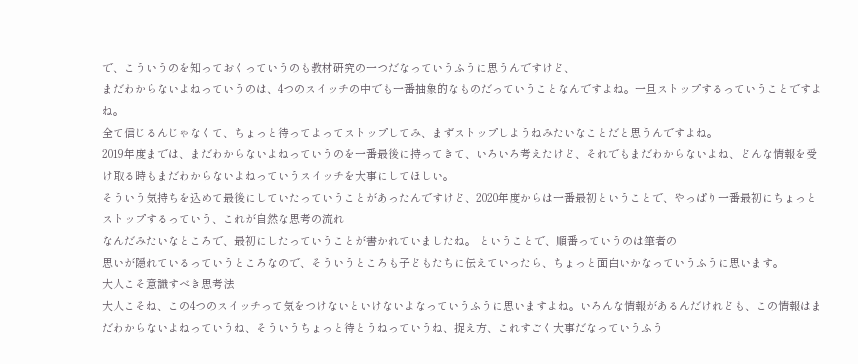で、こういうのを知っておくっていうのも教材研究の一つだなっていうふうに思うんですけど、
まだわからないよねっていうのは、4つのスイッチの中でも一番抽象的なものだっていうことなんですよね。一旦ストップするっていうことですよね。
全て信じるんじゃなくて、ちょっと待ってよってストップしてみ、まずストップしようねみたいなことだと思うんですよね。
2019年度までは、まだわからないよねっていうのを一番最後に持ってきて、いろいろ考えたけど、それでもまだわからないよね、どんな情報を受け取る時もまだわからないよねっていうスイッチを大事にしてほしい。
そういう気持ちを込めて最後にしていたっていうことがあったんですけど、2020年度からは一番最初ということで、やっぱり一番最初にちょっとストップするっていう、これが自然な思考の流れ
なんだみたいなところで、最初にしたっていうことが書かれていましたね。 ということで、順番っていうのは筆者の
思いが隠れているっていうところなので、そういうところも子どもたちに伝えていったら、ちょっと面白いかなっていうふうに思います。
大人こそ意識すべき思考法
大人こそね、この4つのスイッチって気をつけないといけないよなっていうふうに思いますよね。いろんな情報があるんだけれども、この情報はまだわからないよねっていうね、そういうちょっと待とうねっていうね、捉え方、これすごく大事だなっていうふう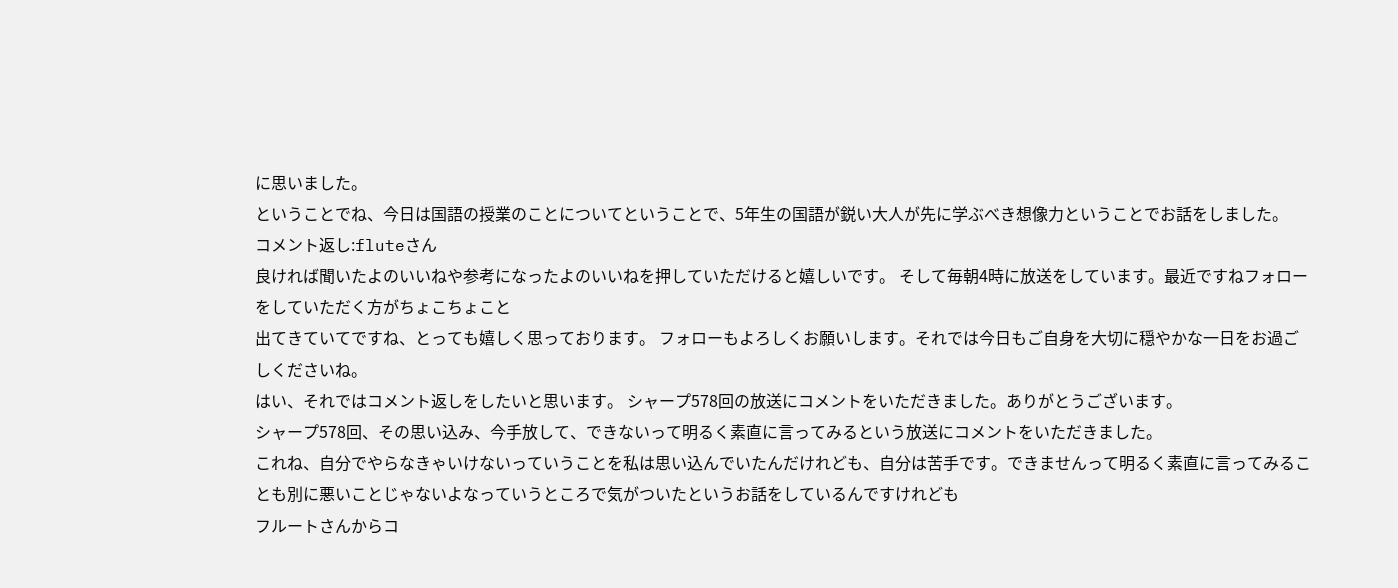に思いました。
ということでね、今日は国語の授業のことについてということで、5年生の国語が鋭い大人が先に学ぶべき想像力ということでお話をしました。
コメント返し:fluteさん
良ければ聞いたよのいいねや参考になったよのいいねを押していただけると嬉しいです。 そして毎朝4時に放送をしています。最近ですねフォローをしていただく方がちょこちょこと
出てきていてですね、とっても嬉しく思っております。 フォローもよろしくお願いします。それでは今日もご自身を大切に穏やかな一日をお過ごしくださいね。
はい、それではコメント返しをしたいと思います。 シャープ578回の放送にコメントをいただきました。ありがとうございます。
シャープ578回、その思い込み、今手放して、できないって明るく素直に言ってみるという放送にコメントをいただきました。
これね、自分でやらなきゃいけないっていうことを私は思い込んでいたんだけれども、自分は苦手です。できませんって明るく素直に言ってみることも別に悪いことじゃないよなっていうところで気がついたというお話をしているんですけれども
フルートさんからコ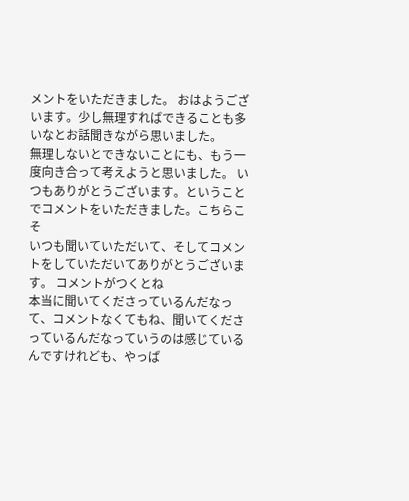メントをいただきました。 おはようございます。少し無理すればできることも多いなとお話聞きながら思いました。
無理しないとできないことにも、もう一度向き合って考えようと思いました。 いつもありがとうございます。ということでコメントをいただきました。こちらこそ
いつも聞いていただいて、そしてコメントをしていただいてありがとうございます。 コメントがつくとね
本当に聞いてくださっているんだなって、コメントなくてもね、聞いてくださっているんだなっていうのは感じているんですけれども、やっぱ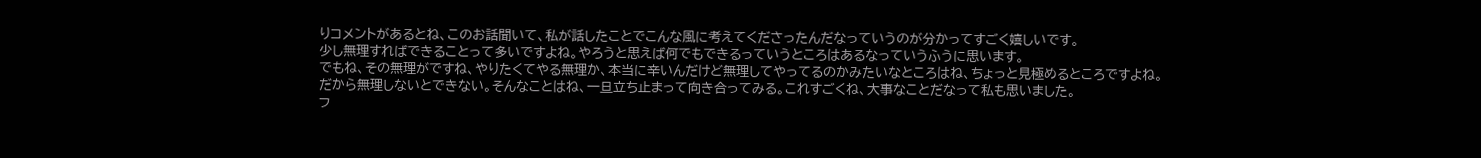りコメントがあるとね、このお話聞いて、私が話したことでこんな風に考えてくださったんだなっていうのが分かってすごく嬉しいです。
少し無理すればできることって多いですよね。やろうと思えば何でもできるっていうところはあるなっていうふうに思います。
でもね、その無理がですね、やりたくてやる無理か、本当に辛いんだけど無理してやってるのかみたいなところはね、ちょっと見極めるところですよね。
だから無理しないとできない。そんなことはね、一旦立ち止まって向き合ってみる。これすごくね、大事なことだなって私も思いました。
フ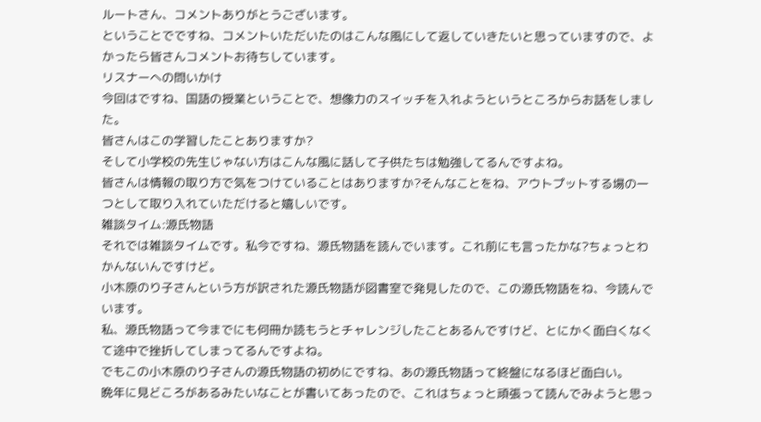ルートさん、コメントありがとうございます。
ということでですね、コメントいただいたのはこんな風にして返していきたいと思っていますので、よかったら皆さんコメントお待ちしています。
リスナーへの問いかけ
今回はですね、国語の授業ということで、想像力のスイッチを入れようというところからお話をしました。
皆さんはこの学習したことありますか?
そして小学校の先生じゃない方はこんな風に話して子供たちは勉強してるんですよね。
皆さんは情報の取り方で気をつけていることはありますか?そんなことをね、アウトプットする場の一つとして取り入れていただけると嬉しいです。
雑談タイム:源氏物語
それでは雑談タイムです。私今ですね、源氏物語を読んでいます。これ前にも言ったかな?ちょっとわかんないんですけど。
小木原のり子さんという方が訳された源氏物語が図書室で発見したので、この源氏物語をね、今読んでいます。
私、源氏物語って今までにも何冊か読もうとチャレンジしたことあるんですけど、とにかく面白くなくて途中で挫折してしまってるんですよね。
でもこの小木原のり子さんの源氏物語の初めにですね、あの源氏物語って終盤になるほど面白い。
晩年に見どころがあるみたいなことが書いてあったので、これはちょっと頑張って読んでみようと思っ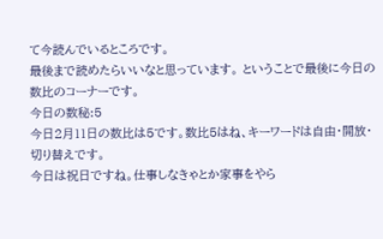て今読んでいるところです。
最後まで読めたらいいなと思っています。 ということで最後に今日の数比のコーナーです。
今日の数秘:5
今日2月11日の数比は5です。数比5はね、キーワードは自由・開放・切り替えです。
今日は祝日ですね。仕事しなきゃとか家事をやら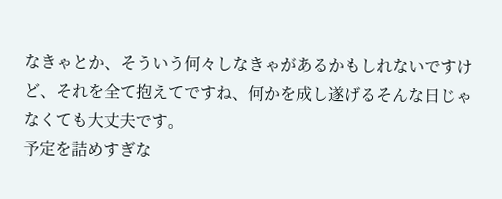なきゃとか、そういう何々しなきゃがあるかもしれないですけど、それを全て抱えてですね、何かを成し遂げるそんな日じゃなくても大丈夫です。
予定を詰めすぎな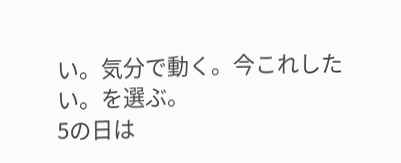い。気分で動く。今これしたい。を選ぶ。
5の日は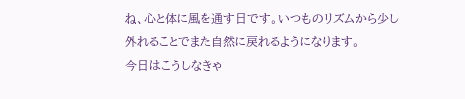ね、心と体に風を通す日です。いつものリズムから少し外れることでまた自然に戻れるようになります。
今日はこうしなきゃ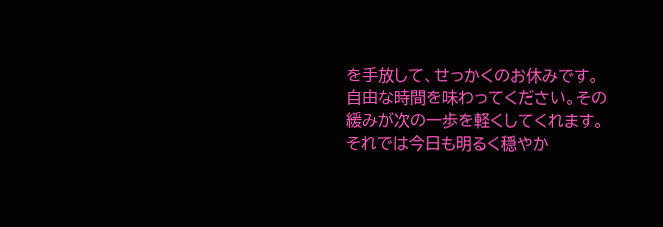を手放して、せっかくのお休みです。自由な時間を味わってください。その緩みが次の一歩を軽くしてくれます。
それでは今日も明るく穏やか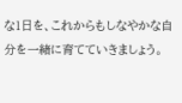な1日を、これからもしなやかな自分を一緒に育てていきましょう。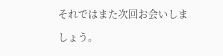それではまた次回お会いしましょう。